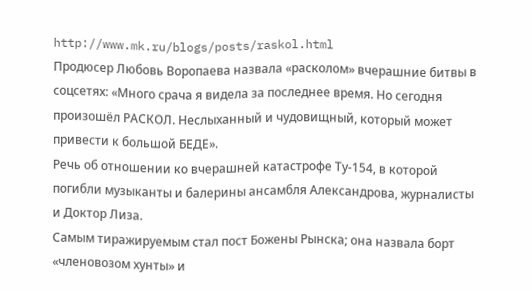http://www.mk.ru/blogs/posts/raskol.html
Продюсер Любовь Воропаева назвала «расколом» вчерашние битвы в соцсетях: «Много срача я видела за последнее время. Но сегодня произошёл РАСКОЛ. Неслыханный и чудовищный, который может привести к большой БЕДЕ».
Речь об отношении ко вчерашней катастрофе Ту-154, в которой погибли музыканты и балерины ансамбля Александрова, журналисты и Доктор Лиза.
Самым тиражируемым стал пост Божены Рынска; она назвала борт «членовозом хунты» и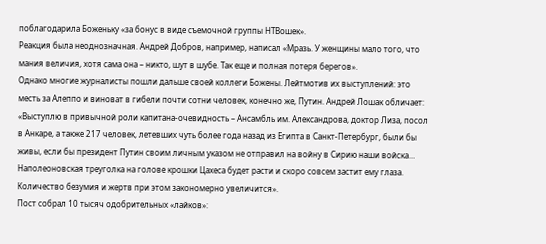поблагодарила Боженьку «за бонус в виде съемочной группы НТВошек».
Реакция была неоднозначная. Андрей Добров, например, написал «Мразь. У женщины мало того, что мания величия, хотя сама она – никто, шут в шубе. Так еще и полная потеря берегов».
Однако многие журналисты пошли дальше своей коллеги Божены. Лейтмотив их выступлений: это месть за Алеппо и виноват в гибели почти сотни человек, конечно же, Путин. Андрей Лошак обличает: «Выступлю в привычной роли капитана-очевидность – Ансамбль им. Александрова, доктор Лиза, посол в Анкаре, а также 217 человек, летевших чуть более года назад из Египта в Санкт-Петербург, были бы живы, если бы президент Путин своим личным указом не отправил на войну в Сирию наши войска… Наполеоновская треуголка на голове крошки Цахеса будет расти и скоро совсем застит ему глаза. Количество безумия и жертв при этом закономерно увеличится».
Пост собрал 10 тысяч одобрительных «лайков»: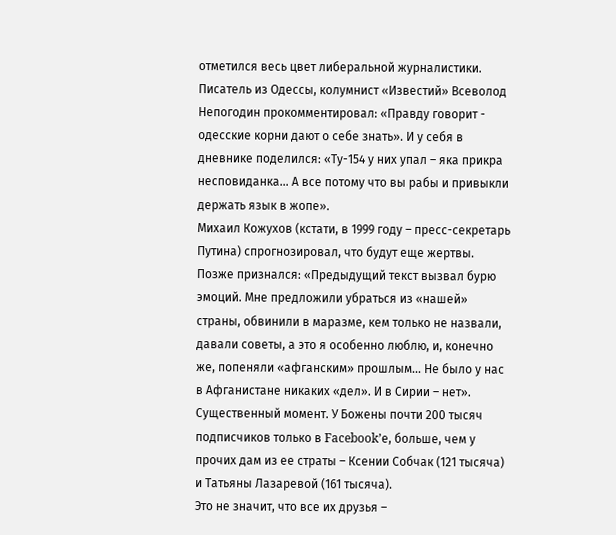отметился весь цвет либеральной журналистики. Писатель из Одессы, колумнист «Известий» Всеволод Непогодин прокомментировал: «Правду говорит - одесские корни дают о себе знать». И у себя в дневнике поделился: «Ту-154 у них упал – яка прикра несповиданка… А все потому что вы рабы и привыкли держать язык в жопе».
Михаил Кожухов (кстати, в 1999 году – пресс-секретарь Путина) спрогнозировал, что будут еще жертвы. Позже признался: «Предыдущий текст вызвал бурю эмоций. Мне предложили убраться из «нашей» страны, обвинили в маразме, кем только не назвали, давали советы, а это я особенно люблю, и, конечно же, попеняли «афганским» прошлым… Не было у нас в Афганистане никаких «дел». И в Сирии – нет».
Существенный момент. У Божены почти 200 тысяч подписчиков только в Facebook’е, больше, чем у прочих дам из ее страты – Ксении Собчак (121 тысяча) и Татьяны Лазаревой (161 тысяча).
Это не значит, что все их друзья –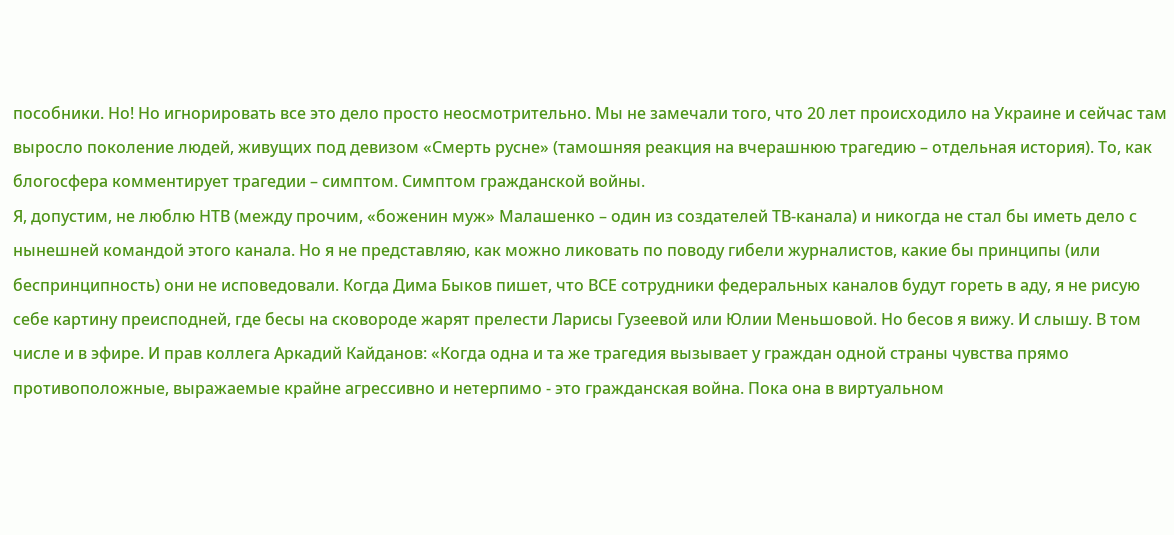пособники. Но! Но игнорировать все это дело просто неосмотрительно. Мы не замечали того, что 20 лет происходило на Украине и сейчас там выросло поколение людей, живущих под девизом «Смерть русне» (тамошняя реакция на вчерашнюю трагедию – отдельная история). То, как блогосфера комментирует трагедии – симптом. Симптом гражданской войны.
Я, допустим, не люблю НТВ (между прочим, «боженин муж» Малашенко – один из создателей ТВ-канала) и никогда не стал бы иметь дело с нынешней командой этого канала. Но я не представляю, как можно ликовать по поводу гибели журналистов, какие бы принципы (или беспринципность) они не исповедовали. Когда Дима Быков пишет, что ВСЕ сотрудники федеральных каналов будут гореть в аду, я не рисую себе картину преисподней, где бесы на сковороде жарят прелести Ларисы Гузеевой или Юлии Меньшовой. Но бесов я вижу. И слышу. В том числе и в эфире. И прав коллега Аркадий Кайданов: «Когда одна и та же трагедия вызывает у граждан одной страны чувства прямо противоположные, выражаемые крайне агрессивно и нетерпимо - это гражданская война. Пока она в виртуальном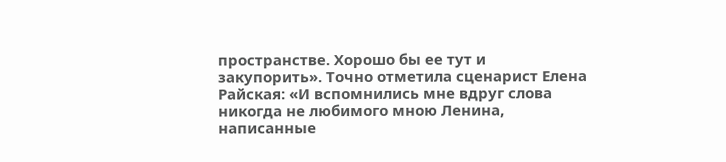пространстве. Хорошо бы ее тут и закупорить». Точно отметила сценарист Елена Райская: «И вспомнились мне вдруг слова никогда не любимого мною Ленина, написанные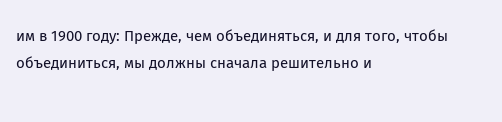им в 1900 году: Прежде, чем объединяться, и для того, чтобы объединиться, мы должны сначала решительно и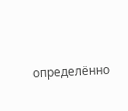определённо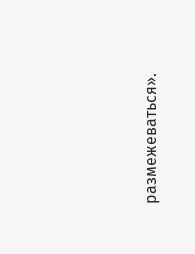размежеваться».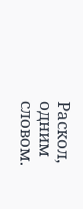Раскол, одним словом.